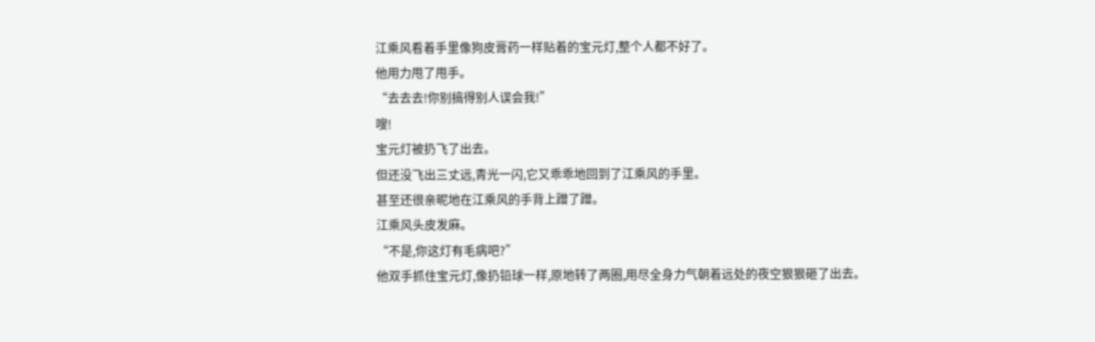江乘风看着手里像狗皮膏药一样贴着的宝元灯,整个人都不好了。
他用力甩了甩手。
“去去去!你别搞得别人误会我!”
嗖!
宝元灯被扔飞了出去。
但还没飞出三丈远,青光一闪,它又乖乖地回到了江乘风的手里。
甚至还很亲昵地在江乘风的手背上蹭了蹭。
江乘风头皮发麻。
“不是,你这灯有毛病吧?”
他双手抓住宝元灯,像扔铅球一样,原地转了两圈,用尽全身力气朝着远处的夜空狠狠砸了出去。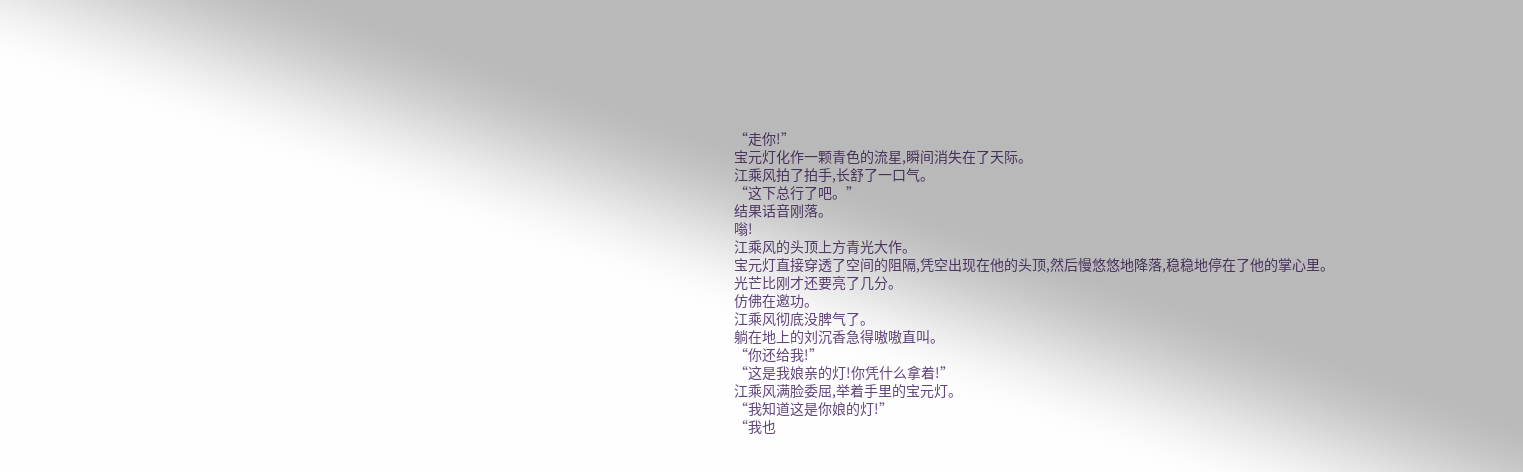“走你!”
宝元灯化作一颗青色的流星,瞬间消失在了天际。
江乘风拍了拍手,长舒了一口气。
“这下总行了吧。”
结果话音刚落。
嗡!
江乘风的头顶上方青光大作。
宝元灯直接穿透了空间的阻隔,凭空出现在他的头顶,然后慢悠悠地降落,稳稳地停在了他的掌心里。
光芒比刚才还要亮了几分。
仿佛在邀功。
江乘风彻底没脾气了。
躺在地上的刘沉香急得嗷嗷直叫。
“你还给我!”
“这是我娘亲的灯!你凭什么拿着!”
江乘风满脸委屈,举着手里的宝元灯。
“我知道这是你娘的灯!”
“我也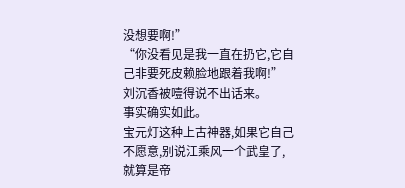没想要啊!”
“你没看见是我一直在扔它,它自己非要死皮赖脸地跟着我啊!”
刘沉香被噎得说不出话来。
事实确实如此。
宝元灯这种上古神器,如果它自己不愿意,别说江乘风一个武皇了,就算是帝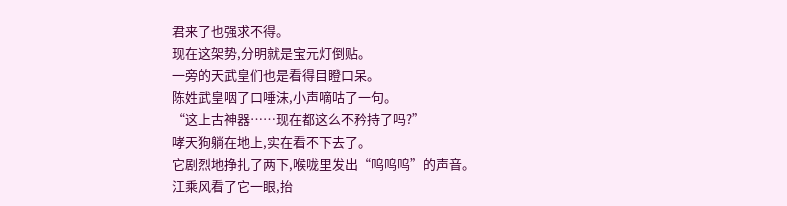君来了也强求不得。
现在这架势,分明就是宝元灯倒贴。
一旁的天武皇们也是看得目瞪口呆。
陈姓武皇咽了口唾沫,小声嘀咕了一句。
“这上古神器……现在都这么不矜持了吗?”
哮天狗躺在地上,实在看不下去了。
它剧烈地挣扎了两下,喉咙里发出“呜呜呜”的声音。
江乘风看了它一眼,抬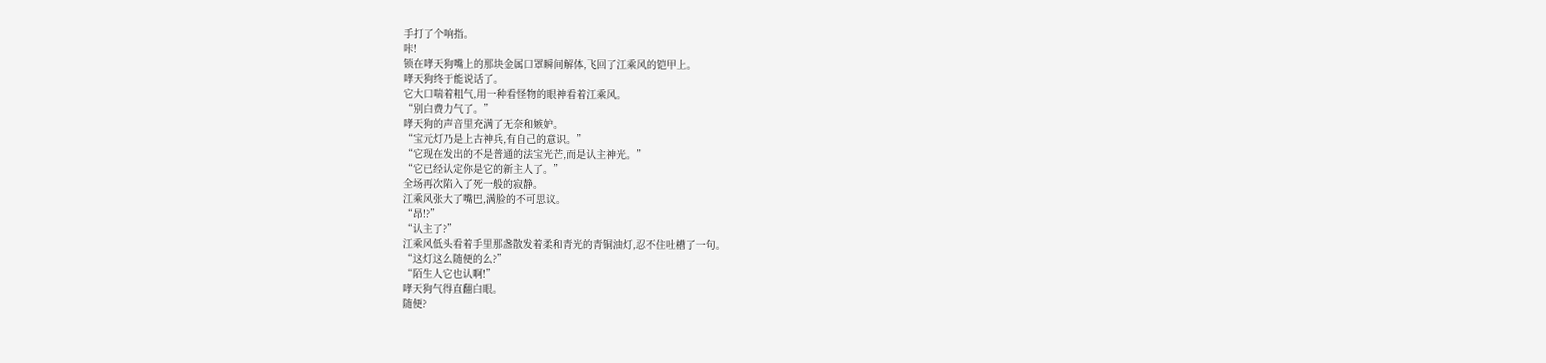手打了个响指。
咔!
锁在哮天狗嘴上的那块金属口罩瞬间解体,飞回了江乘风的铠甲上。
哮天狗终于能说话了。
它大口喘着粗气,用一种看怪物的眼神看着江乘风。
“别白费力气了。”
哮天狗的声音里充满了无奈和嫉妒。
“宝元灯乃是上古神兵,有自己的意识。”
“它现在发出的不是普通的法宝光芒,而是认主神光。”
“它已经认定你是它的新主人了。”
全场再次陷入了死一般的寂静。
江乘风张大了嘴巴,满脸的不可思议。
“昂!?”
“认主了?”
江乘风低头看着手里那盏散发着柔和青光的青铜油灯,忍不住吐槽了一句。
“这灯这么随便的么?”
“陌生人它也认啊!”
哮天狗气得直翻白眼。
随便?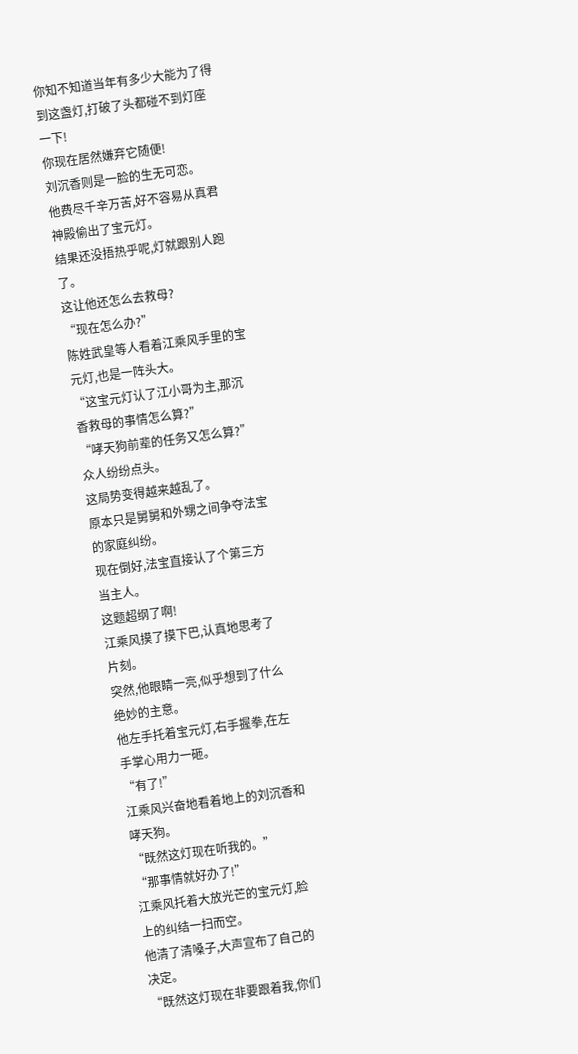你知不知道当年有多少大能为了得到这盏灯,打破了头都碰不到灯座一下!
你现在居然嫌弃它随便!
刘沉香则是一脸的生无可恋。
他费尽千辛万苦,好不容易从真君神殿偷出了宝元灯。
结果还没捂热乎呢,灯就跟别人跑了。
这让他还怎么去救母?
“现在怎么办?”
陈姓武皇等人看着江乘风手里的宝元灯,也是一阵头大。
“这宝元灯认了江小哥为主,那沉香救母的事情怎么算?”
“哮天狗前辈的任务又怎么算?”
众人纷纷点头。
这局势变得越来越乱了。
原本只是舅舅和外甥之间争夺法宝的家庭纠纷。
现在倒好,法宝直接认了个第三方当主人。
这题超纲了啊!
江乘风摸了摸下巴,认真地思考了片刻。
突然,他眼睛一亮,似乎想到了什么绝妙的主意。
他左手托着宝元灯,右手握拳,在左手掌心用力一砸。
“有了!”
江乘风兴奋地看着地上的刘沉香和哮天狗。
“既然这灯现在听我的。”
“那事情就好办了!”
江乘风托着大放光芒的宝元灯,脸上的纠结一扫而空。
他清了清嗓子,大声宣布了自己的决定。
“既然这灯现在非要跟着我,你们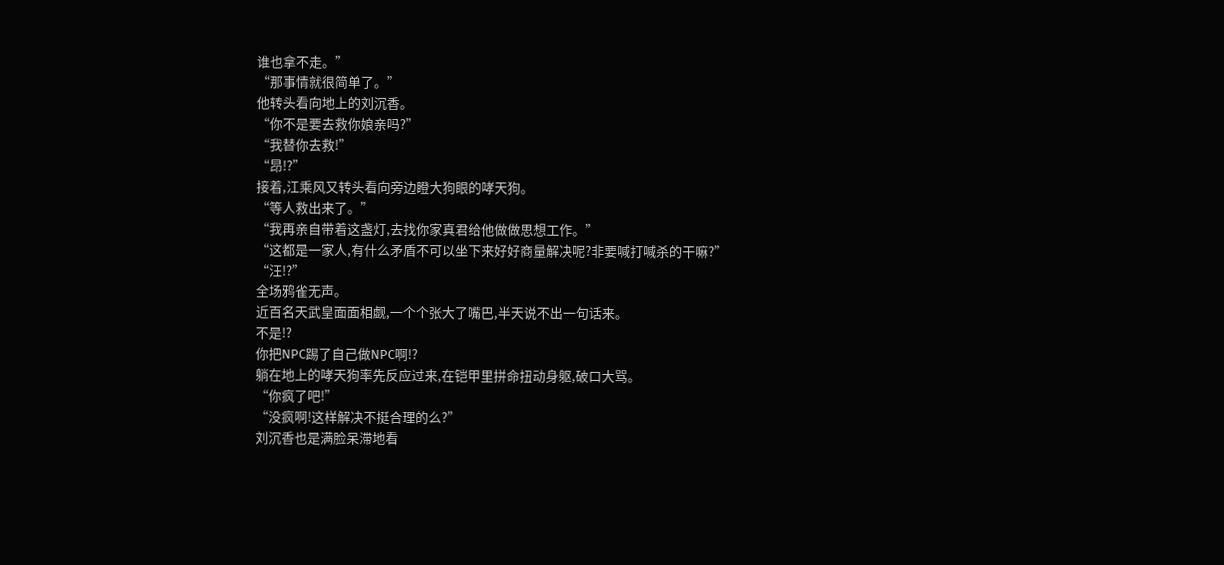谁也拿不走。”
“那事情就很简单了。”
他转头看向地上的刘沉香。
“你不是要去救你娘亲吗?”
“我替你去救!”
“昂!?”
接着,江乘风又转头看向旁边瞪大狗眼的哮天狗。
“等人救出来了。”
“我再亲自带着这盏灯,去找你家真君给他做做思想工作。”
“这都是一家人,有什么矛盾不可以坐下来好好商量解决呢?非要喊打喊杀的干嘛?”
“汪!?”
全场鸦雀无声。
近百名天武皇面面相觑,一个个张大了嘴巴,半天说不出一句话来。
不是!?
你把NPC踢了自己做NPC啊!?
躺在地上的哮天狗率先反应过来,在铠甲里拼命扭动身躯,破口大骂。
“你疯了吧!”
“没疯啊!这样解决不挺合理的么?”
刘沉香也是满脸呆滞地看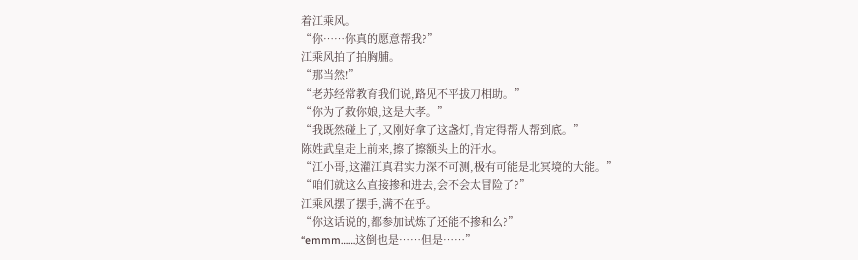着江乘风。
“你……你真的愿意帮我?”
江乘风拍了拍胸脯。
“那当然!”
“老苏经常教育我们说,路见不平拔刀相助。”
“你为了救你娘,这是大孝。”
“我既然碰上了,又刚好拿了这盏灯,肯定得帮人帮到底。”
陈姓武皇走上前来,擦了擦额头上的汗水。
“江小哥,这灌江真君实力深不可测,极有可能是北冥境的大能。”
“咱们就这么直接掺和进去,会不会太冒险了?”
江乘风摆了摆手,满不在乎。
“你这话说的,都参加试炼了还能不掺和么?”
“emmm……这倒也是……但是……”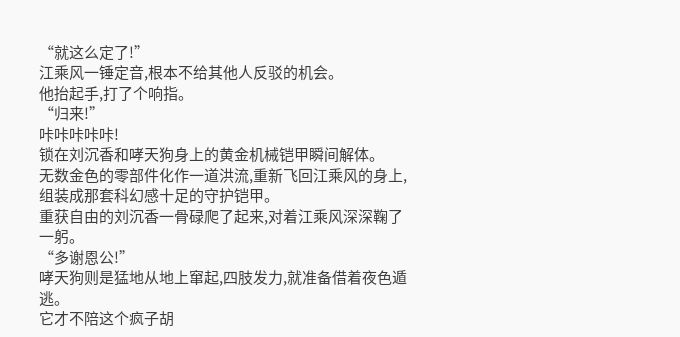“就这么定了!”
江乘风一锤定音,根本不给其他人反驳的机会。
他抬起手,打了个响指。
“归来!”
咔咔咔咔咔!
锁在刘沉香和哮天狗身上的黄金机械铠甲瞬间解体。
无数金色的零部件化作一道洪流,重新飞回江乘风的身上,组装成那套科幻感十足的守护铠甲。
重获自由的刘沉香一骨碌爬了起来,对着江乘风深深鞠了一躬。
“多谢恩公!”
哮天狗则是猛地从地上窜起,四肢发力,就准备借着夜色遁逃。
它才不陪这个疯子胡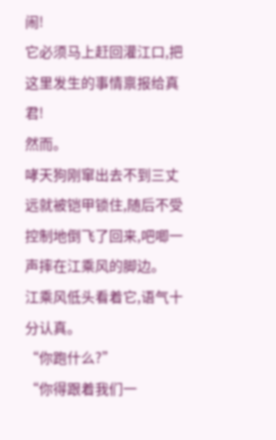闹!
它必须马上赶回灌江口,把这里发生的事情禀报给真君!
然而。
哮天狗刚窜出去不到三丈远就被铠甲锁住,随后不受控制地倒飞了回来,吧唧一声摔在江乘风的脚边。
江乘风低头看着它,语气十分认真。
“你跑什么?”
“你得跟着我们一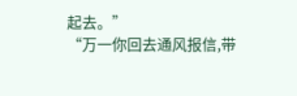起去。”
“万一你回去通风报信,带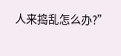人来捣乱怎么办?”